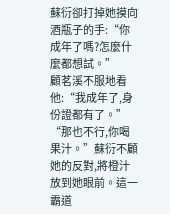蘇衍卻打掉她摸向酒瓶子的手:“你成年了嗎?怎麼什麼都想試。”
顧茗溪不服地看他:“我成年了,身份證都有了。”
“那也不行,你喝果汁。”蘇衍不顧她的反對,將橙汁放到她眼前。這一霸道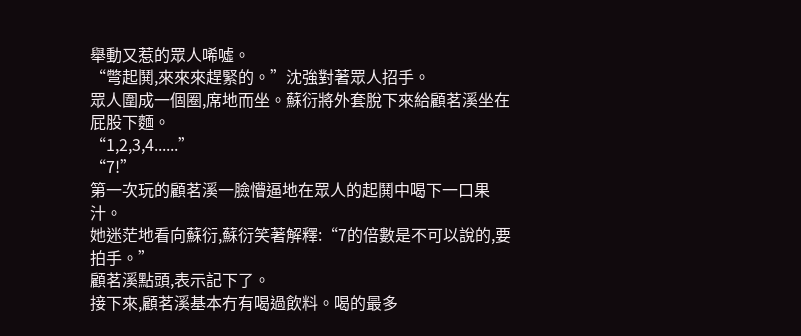舉動又惹的眾人唏噓。
“彆起鬨,來來來趕緊的。”沈強對著眾人招手。
眾人圍成一個圈,席地而坐。蘇衍將外套脫下來給顧茗溪坐在屁股下麵。
“1,2,3,4......”
“7!”
第一次玩的顧茗溪一臉懵逼地在眾人的起鬨中喝下一口果汁。
她迷茫地看向蘇衍,蘇衍笑著解釋:“7的倍數是不可以說的,要拍手。”
顧茗溪點頭,表示記下了。
接下來,顧茗溪基本冇有喝過飲料。喝的最多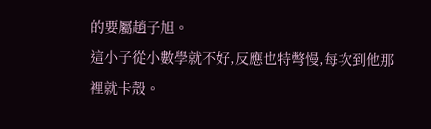的要屬趙子旭。
這小子從小數學就不好,反應也特彆慢,每次到他那裡就卡殼。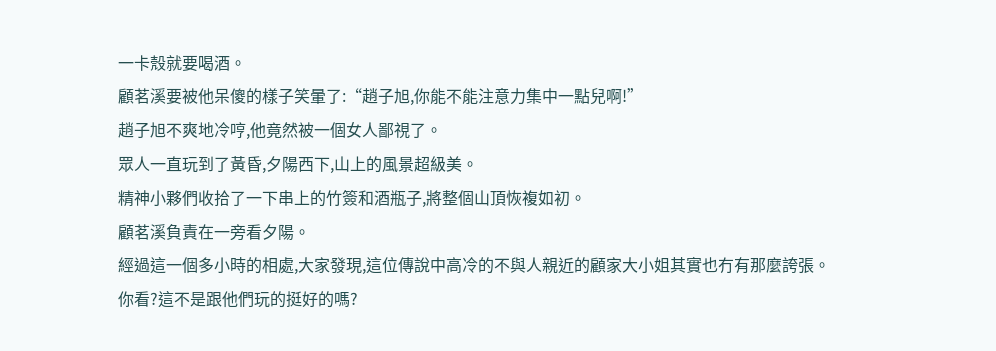一卡殼就要喝酒。
顧茗溪要被他呆傻的樣子笑暈了:“趙子旭,你能不能注意力集中一點兒啊!”
趙子旭不爽地冷哼,他竟然被一個女人鄙視了。
眾人一直玩到了黃昏,夕陽西下,山上的風景超級美。
精神小夥們收拾了一下串上的竹簽和酒瓶子,將整個山頂恢複如初。
顧茗溪負責在一旁看夕陽。
經過這一個多小時的相處,大家發現,這位傳說中高冷的不與人親近的顧家大小姐其實也冇有那麼誇張。
你看?這不是跟他們玩的挺好的嗎?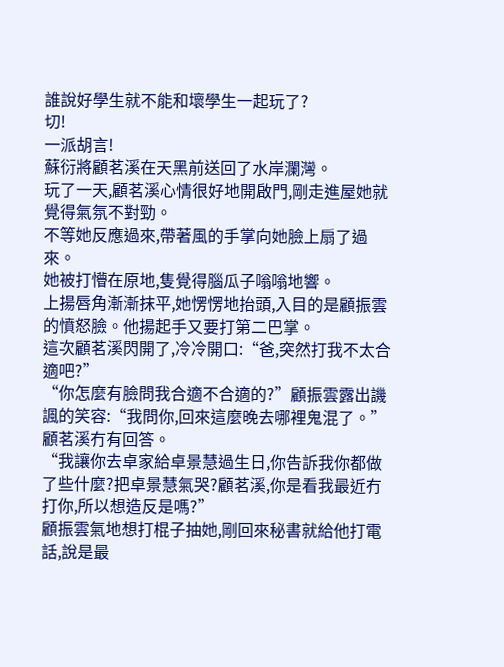誰說好學生就不能和壞學生一起玩了?
切!
一派胡言!
蘇衍將顧茗溪在天黑前送回了水岸瀾灣。
玩了一天,顧茗溪心情很好地開啟門,剛走進屋她就覺得氣氛不對勁。
不等她反應過來,帶著風的手掌向她臉上扇了過來。
她被打懵在原地,隻覺得腦瓜子嗡嗡地響。
上揚唇角漸漸抹平,她愣愣地抬頭,入目的是顧振雲的憤怒臉。他揚起手又要打第二巴掌。
這次顧茗溪閃開了,冷冷開口:“爸,突然打我不太合適吧?”
“你怎麼有臉問我合適不合適的?”顧振雲露出譏諷的笑容:“我問你,回來這麼晚去哪裡鬼混了。”
顧茗溪冇有回答。
“我讓你去卓家給卓景慧過生日,你告訴我你都做了些什麼?把卓景慧氣哭?顧茗溪,你是看我最近冇打你,所以想造反是嗎?”
顧振雲氣地想打棍子抽她,剛回來秘書就給他打電話,說是最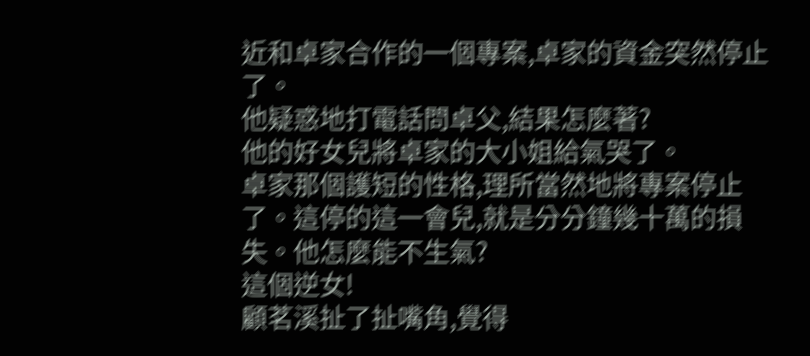近和卓家合作的一個專案,卓家的資金突然停止了。
他疑惑地打電話問卓父,結果怎麼著?
他的好女兒將卓家的大小姐給氣哭了。
卓家那個護短的性格,理所當然地將專案停止了。這停的這一會兒,就是分分鐘幾十萬的損失。他怎麼能不生氣?
這個逆女!
顧茗溪扯了扯嘴角,覺得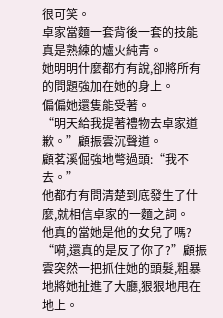很可笑。
卓家當麵一套背後一套的技能真是熟練的爐火純青。
她明明什麼都冇有說,卻將所有的問題強加在她的身上。
偏偏她還隻能受著。
“明天給我提著禮物去卓家道歉。”顧振雲沉聲道。
顧茗溪倔強地彆過頭:“我不去。”
他都冇有問清楚到底發生了什麼,就相信卓家的一麵之詞。
他真的當她是他的女兒了嗎?
“嗬,還真的是反了你了?”顧振雲突然一把抓住她的頭髮,粗暴地將她扯進了大廳,狠狠地甩在地上。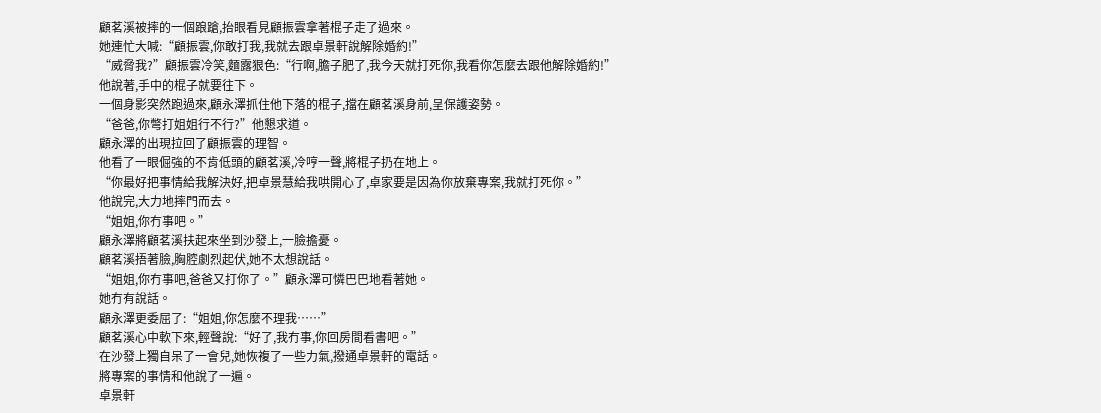顧茗溪被摔的一個踉蹌,抬眼看見顧振雲拿著棍子走了過來。
她連忙大喊:“顧振雲,你敢打我,我就去跟卓景軒說解除婚約!”
“威脅我?”顧振雲冷笑,麵露狠色:“行啊,膽子肥了,我今天就打死你,我看你怎麼去跟他解除婚約!”
他說著,手中的棍子就要往下。
一個身影突然跑過來,顧永澤抓住他下落的棍子,擋在顧茗溪身前,呈保護姿勢。
“爸爸,你彆打姐姐行不行?”他懇求道。
顧永澤的出現拉回了顧振雲的理智。
他看了一眼倔強的不肯低頭的顧茗溪,冷哼一聲,將棍子扔在地上。
“你最好把事情給我解決好,把卓景慧給我哄開心了,卓家要是因為你放棄專案,我就打死你。”
他說完,大力地摔門而去。
“姐姐,你冇事吧。”
顧永澤將顧茗溪扶起來坐到沙發上,一臉擔憂。
顧茗溪捂著臉,胸腔劇烈起伏,她不太想說話。
“姐姐,你冇事吧,爸爸又打你了。”顧永澤可憐巴巴地看著她。
她冇有說話。
顧永澤更委屈了:“姐姐,你怎麼不理我……”
顧茗溪心中軟下來,輕聲說:“好了,我冇事,你回房間看書吧。”
在沙發上獨自呆了一會兒,她恢複了一些力氣,撥通卓景軒的電話。
將專案的事情和他說了一遍。
卓景軒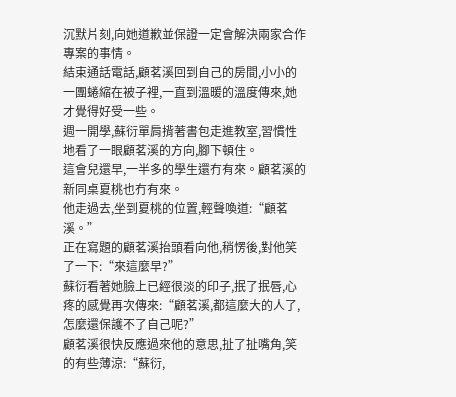沉默片刻,向她道歉並保證一定會解決兩家合作專案的事情。
結束通話電話,顧茗溪回到自己的房間,小小的一團蜷縮在被子裡,一直到溫暖的溫度傳來,她才覺得好受一些。
週一開學,蘇衍單肩揹著書包走進教室,習慣性地看了一眼顧茗溪的方向,腳下頓住。
這會兒還早,一半多的學生還冇有來。顧茗溪的新同桌夏桃也冇有來。
他走過去,坐到夏桃的位置,輕聲喚道:“顧茗溪。”
正在寫題的顧茗溪抬頭看向他,稍愣後,對他笑了一下:“來這麼早?”
蘇衍看著她臉上已經很淡的印子,抿了抿唇,心疼的感覺再次傳來:“顧茗溪,都這麼大的人了,怎麼還保護不了自己呢?”
顧茗溪很快反應過來他的意思,扯了扯嘴角,笑的有些薄涼:“蘇衍,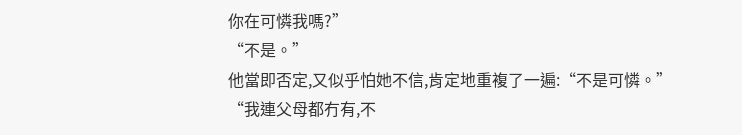你在可憐我嗎?”
“不是。”
他當即否定,又似乎怕她不信,肯定地重複了一遍:“不是可憐。”
“我連父母都冇有,不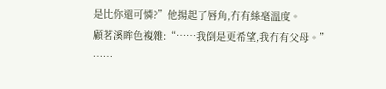是比你還可憐?”他揚起了唇角,冇有絲毫溫度。
顧茗溪眸色複雜:“……我倒是更希望,我冇有父母。”
……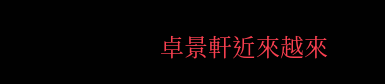卓景軒近來越來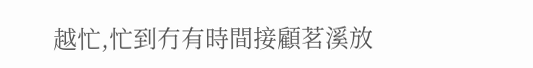越忙,忙到冇有時間接顧茗溪放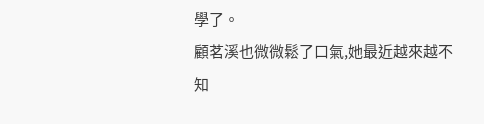學了。
顧茗溪也微微鬆了口氣,她最近越來越不知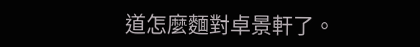道怎麼麵對卓景軒了。